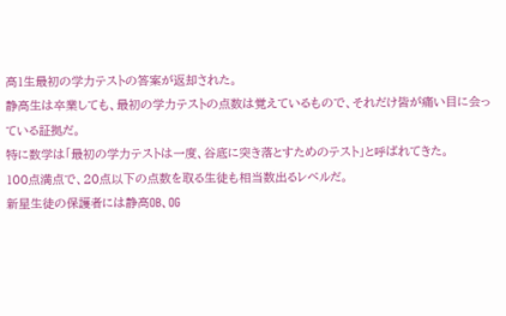高1生最初の学力テストの答案が返却された。
静高生は卒業しても、最初の学力テストの点数は覚えているもので、それだけ皆が痛い目に会っている証拠だ。
特に数学は「最初の学力テストは一度、谷底に突き落とすためのテスト」と呼ばれてきた。
100点満点で、20点以下の点数を取る生徒も相当数出るレベルだ。
新星生徒の保護者には静高OB、OG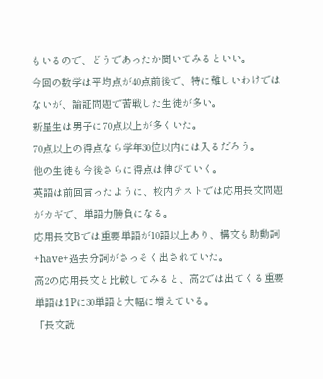もいるので、どうであったか聞いてみるといい。
今回の数学は平均点が40点前後で、特に難しいわけではないが、論証問題で苦戦した生徒が多い。
新星生は男子に70点以上が多くいた。
70点以上の得点なら学年30位以内には入るだろう。
他の生徒も今後さらに得点は伸びていく。
英語は前回言ったように、校内テストでは応用長文問題がカギで、単語力勝負になる。
応用長文Bでは重要単語が10語以上あり、構文も助動詞+have+過去分詞がさっそく出されていた。
高2の応用長文と比較してみると、高2では出てくる重要単語は1Pに30単語と大幅に増えている。
「長文読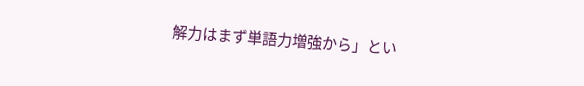解力はまず単語力増強から」とい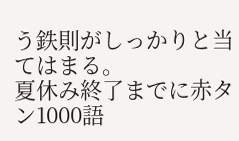う鉄則がしっかりと当てはまる。
夏休み終了までに赤タン1000語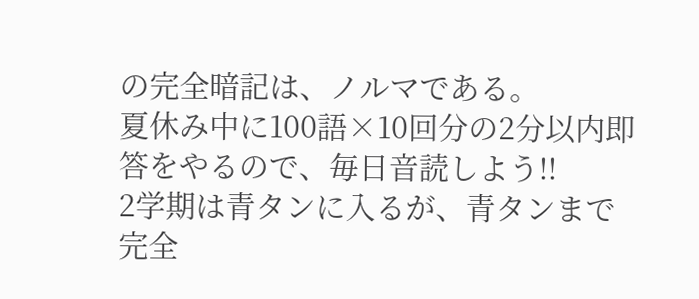の完全暗記は、ノルマである。
夏休み中に100語×10回分の2分以内即答をやるので、毎日音読しよう!!
2学期は青タンに入るが、青タンまで完全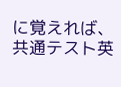に覚えれば、共通テスト英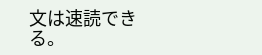文は速読できる。